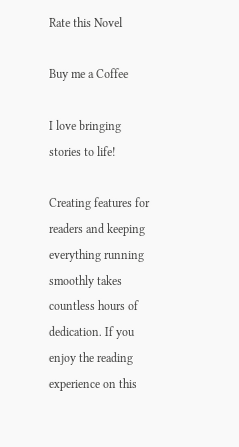Rate this Novel

Buy me a Coffee

I love bringing stories to life!

Creating features for readers and keeping everything running smoothly takes countless hours of dedication. If you enjoy the reading experience on this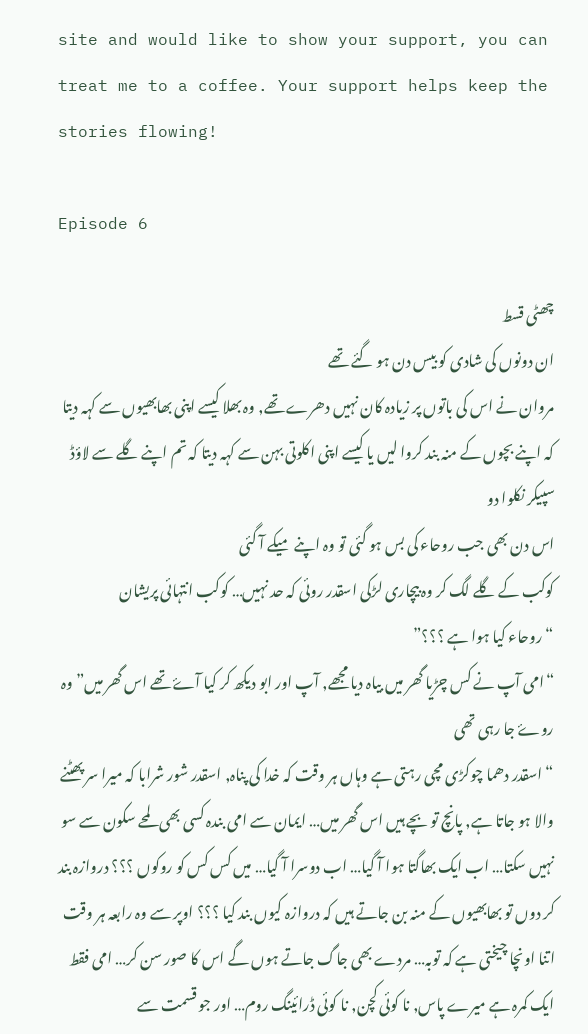site and would like to show your support, you can treat me to a coffee. Your support helps keep the stories flowing!

Episode 6

چھٹی قسط
ان دونوں کی شادی کو بیس دن ہو گئے تھے
مروان نے اس کی باتوں پر زیادہ کان نہیں دھرے تھے, وہ بھلا کیسے اپنی بھابھیوں سے کہہ دیتا کہ اپنے بچوں کے منہ بند کروا لیں یا کیسے اپنی اکلوتی بہن سے کہہ دیتا کہ تم اپنے گلے سے لاؤڈ سپیکر نکلوا دو
اس دن بھی جب روحاء کی بس ہو گئی تو وہ اپنے میکے آ گئی
کوکب کے گلے لگ کر وہ بیچاری لڑکی اسقدر روئی کہ حد نہیں… کوکب انتہائی پریشان
“روحاء کیا ہوا ہے ؟؟؟”
“امی آپ نے کس چڑیا گھر میں بیاہ دیا مجھے, آپ اور ابو دیکھ کر کیا آۓ تھے اس گھر میں” وہ روۓ جا رہی تھی
“اسقدر دھما چوکڑی مچی رہتی ہے وہاں ہر وقت کہ خدا کی پناہ, اسقدر شور شرابا کہ میرا سر پھٹنے والا ہو جاتا ہے, پانچ تو بچے ہیں اس گھر میں… ایمان سے امی بندہ کسی بھی لمحے سکون سے سو نہیں سکتا… اب ایک بھاگتا ہوا آ گیا… اب دوسرا آ گیا… میں کس کس کو روکوں ؟؟؟ دروازہ بند کر دوں تو بھابھیوں کے منہ بن جاتے ہیں کہ دروازہ کیوں بند کیا ؟؟؟ اوپر سے وہ رابعہ ہر وقت اتنا اونچا چیختی ہے کہ توبہ… مردے بھی جاگ جاتے ہوں گے اس کا صور سن کر… امی فقط ایک کمرہ ہے میرے پاس, نا کوئی کچن, نا کوئی ڈرائینگ روم… اور جو قسمت سے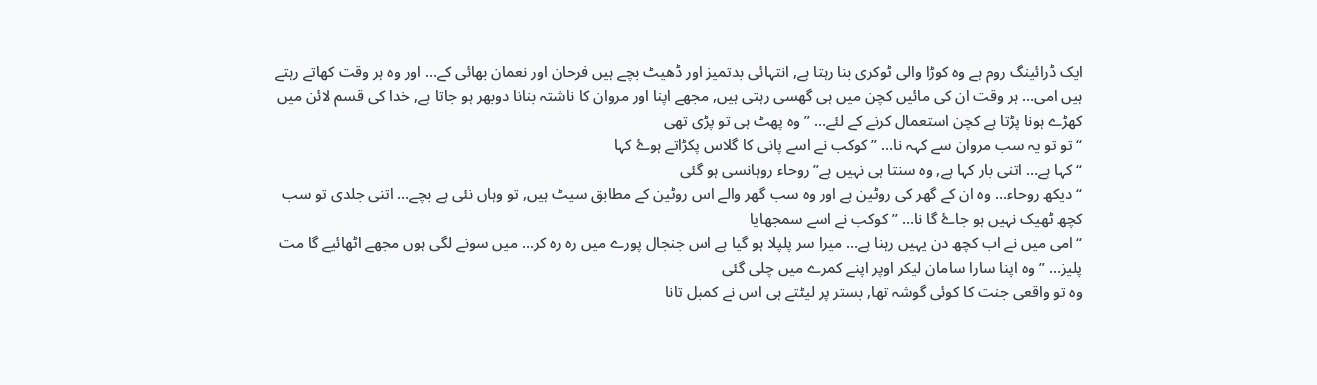ایک ڈرائینگ روم ہے وہ کوڑا والی ٹوکری بنا رہتا ہے, انتہائی بدتمیز اور ڈھیٹ بچے ہیں فرحان اور نعمان بھائی کے… اور وہ ہر وقت کھاتے رہتے ہیں امی… ہر وقت ان کی مائیں کچن میں ہی گھسی رہتی ہیں, مجھے اپنا اور مروان کا ناشتہ بنانا دوبھر ہو جاتا ہے, خدا کی قسم لائن میں کھڑے ہونا پڑتا ہے کچن استعمال کرنے کے لئے… ” وہ پھٹ ہی تو پڑی تھی
“تو تو یہ سب مروان سے کہہ نا… ” کوکب نے اسے پانی کا گلاس پکڑاتے ہوۓ کہا
“کہا ہے… اتنی بار کہا ہے, وہ سنتا ہی نہیں ہے” روحاء روہانسی ہو گئی
“دیکھ روحاء… وہ ان کے گھر کی روٹین ہے اور وہ سب گھر والے اس روٹین کے مطابق سیٹ ہیں, تو وہاں نئی ہے بچے… اتنی جلدی تو سب کچھ ٹھیک نہیں ہو جاۓ گا نا… ” کوکب نے اسے سمجھایا
“امی میں نے اب کچھ دن یہیں رہنا ہے… میرا سر پلپلا ہو گیا ہے اس جنجال پورے میں رہ رہ کر… میں سونے لگی ہوں مجھے اٹھائیے گا مت پلیز… ” وہ اپنا سارا سامان لیکر اوپر اپنے کمرے میں چلی گئی
وہ تو واقعی جنت کا کوئی گوشہ تھا, بستر پر لیٹتے ہی اس نے کمبل تانا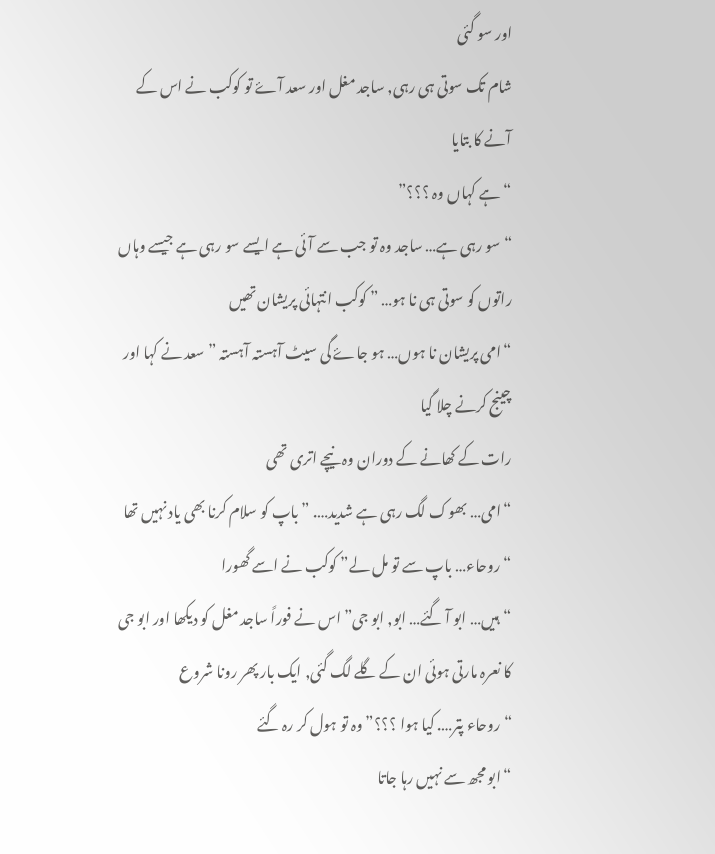اور سو گئی
شام تک سوتی ہی رہی, ساجد مغل اور سعد آۓ تو کوکب نے اس کے آنے کا بتایا
“ہے کہاں وہ ؟؟؟”
“سو رہی ہے… ساجد وہ تو جب سے آئی ہے ایسے سو رہی ہے جیسے وہاں راتوں کو سوتی ہی نا ہو… ” کوکب انتہائی پریشان تھیں
“امی پریشان نا ہوں… ہو جاۓ گی سیٹ آہستہ آہستہ ” سعد نے کہا اور چینج کرنے چلا گیا
رات کے کھانے کے دوران وہ نیچے اتری تھی
“امی… بھوک لگ رہی ہے شدید…. ” باپ کو سلام کرنا بھی یاد نہیں تھا
“روحاء… باپ سے تو مل لے” کوکب نے اسے گھورا
“ہیں… ابو آ گئے… ابو, ابو جی” اس نے فوراً ساجد مغل کو دیکھا اور ابو جی کا نعرہ مارتی ہوئی ان کے گلے لگ گئی, ایک بار پھر رونا شروع
“روحاء پتر…. کیا ہوا ؟؟؟” وہ تو ہول کر رہ گئے
“ابو مجھ سے نہیں رہا جاتا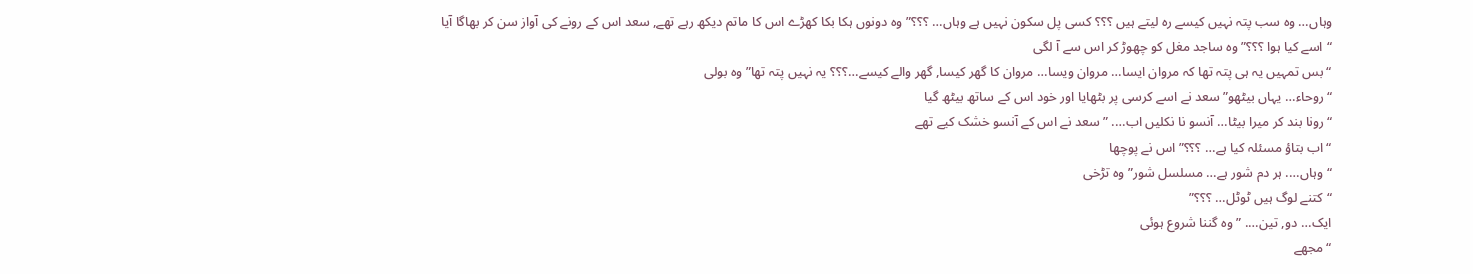وہاں… وہ سب پتہ نہیں کیسے رہ لیتے ہیں ؟؟؟ کسی پل سکون نہیں ہے وہاں… ؟؟؟” وہ دونوں ہکا بکا کھڑے اس کا ماتم دیکھ رہے تھے, سعد اس کے رونے کی آواز سن کر بھاگا آیا
“اسے کیا ہوا ؟؟؟” وہ ساجد مغل کو چھوڑ کر اس سے آ لگی
“بس تمہیں یہ ہی پتہ تھا کہ مروان ایسا… مروان ویسا… مروان کا گھر کیسا, گھر والے کیسے…؟؟؟ یہ نہیں پتہ تھا” وہ بولی
“روحاء… یہاں بیٹھو” سعد نے اسے کرسی پر بٹھایا اور خود اس کے ساتھ بیٹھ گیا
“رونا بند کر میرا بیٹا… آنسو نا نکلیں اب…. ” سعد نے اس کے آنسو خشک کیے تھے
“اب بتاؤ مسئلہ کیا ہے… ؟؟؟” اس نے پوچھا
“وہاں…. ہر دم شور ہے… مسلسل شور” وہ تڑخی
“کتنے لوگ ہیں ٹوٹل… ؟؟؟”
ایک… دو, تین…. ” وہ گننا شروع ہوئی
“مجھے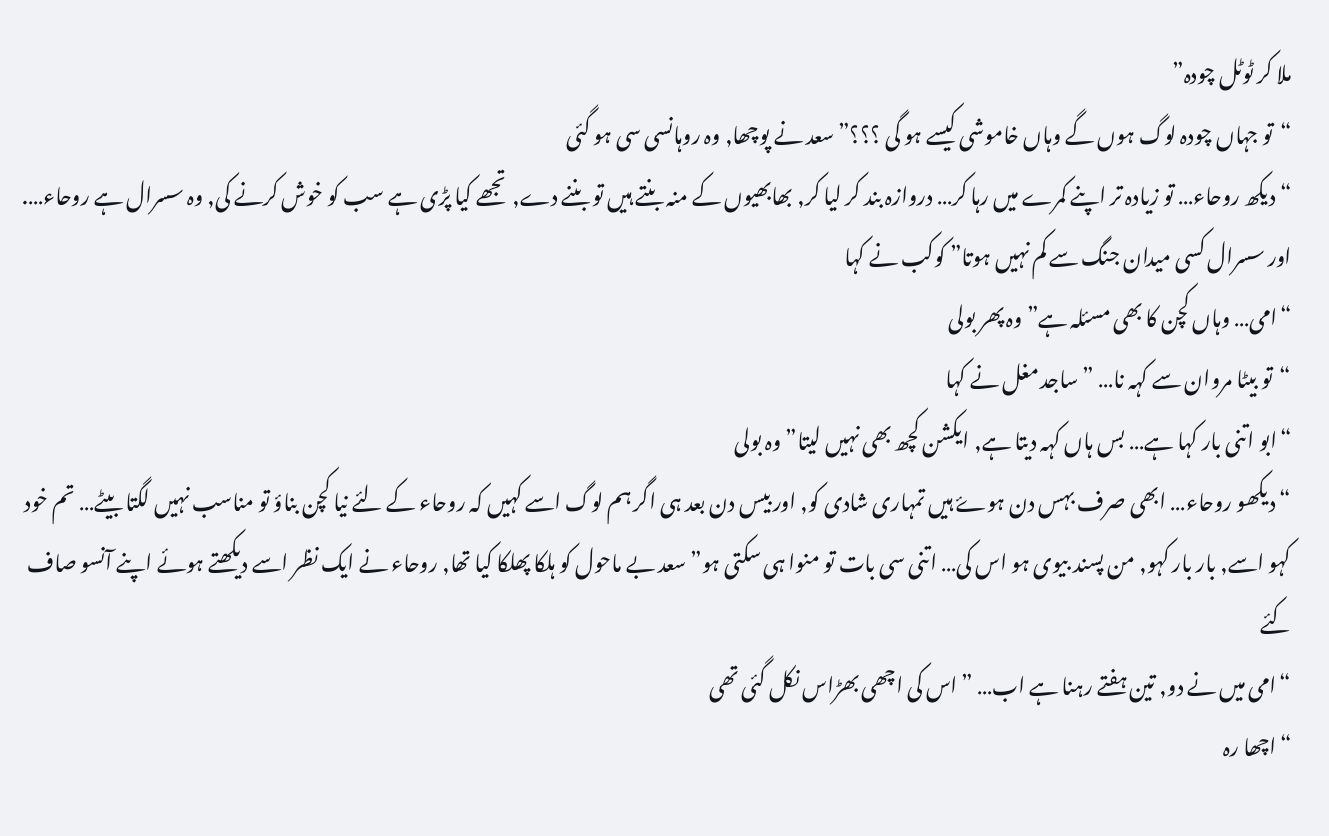ملا کر ٹوٹل چودہ”
“تو جہاں چودہ لوگ ہوں گے وہاں خاموشی کیسے ہو گی ؟؟؟” سعد نے پوچھا, وہ روہانسی سی ہو گئی
“دیکھ روحاء… تو زیادہ تر اپنے کمرے میں رہا کر… دروازہ بند کر لیا کر, بھابھیوں کے منہ بنتے ہیں تو بننے دے, تجھے کیا پڑی ہے سب کو خوش کرنے کی, وہ سسرال ہے روحاء…. اور سسرال کسی میدان جنگ سے کم نہیں ہوتا” کوکب نے کہا
“امی… وہاں کچن کا بھی مسئلہ ہے” وہ پھر بولی
“تو بیٹا مروان سے کہہ نا… ” ساجد مغل نے کہا
“ابو اتنی بار کہا ہے… بس ہاں کہہ دیتا ہے, ایکشن کچھ بھی نہیں لیتا” وہ بولی
“دیکھو روحاء… ابھی صرف بہس دن ہوۓ ہیں تمہاری شادی کو, اور بیس دن بعد ہی اگر ہم لوگ اسے کہیں کہ روحاء کے لئے نیا کچن بناؤ تو مناسب نہیں لگتا بیٹے… تم خود کہو اسے, بار بار کہو, من پسند بیوی ہو اس کی… اتنی سی بات تو منوا ہی سکتی ہو” سعد بے ماحول کو ہلکا پھلکا کیا تھا, روحاء نے ایک نظر اسے دیکھتے ہوئے اپنے آنسو صاف کئے
“امی میں نے دو, تین ہفتے رہنا ہے اب… ” اس کی اچھی بھڑاس نکل گئی تھی
“اچھا رہ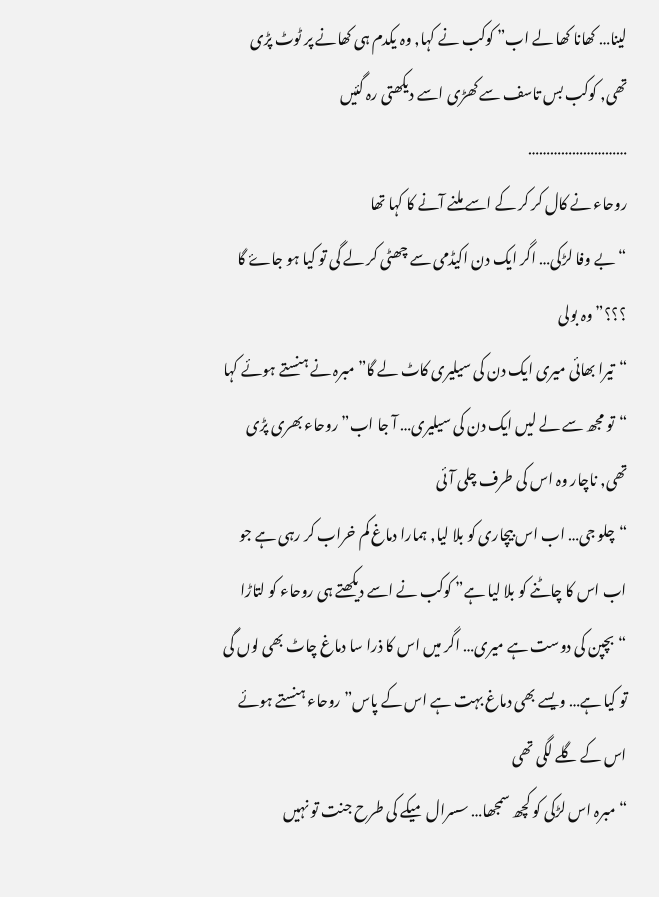لینا… کھانا کھا لے اب” کوکب نے کہا, وہ یکدم ہی کھانے پر ٹوٹ پڑی تھی, کوکب بس تاسف سے کھڑی اسے دیکھتی رہ گئیں
………………………
روحاء نے کال کر کر کے اسے ملنے آنے کا کہا تھا
“بے وفا لڑکی… اگر ایک دن اکیڈمی سے چھٹی کر لے گی تو کیا ہو جاۓ گا ؟؟؟” وہ بولی
“تیرا بھائی میری ایک دن کی سیلیری کاٹ لے گا” مبرہ نے ہنستے ہوئے کہا
“تو مجھ سے لے لیں ایک دن کی سیلیری… آ جا اب” روحاء بھری پڑی تھی, ناچار وہ اس کی طرف چلی آئی
“چلو جی… اب اس بیچاری کو بلا لیا, ہمارا دماغ کم خراب کر رہی ہے جو اب اس کا چاٹنے کو بلا لیا ہے” کوکب نے اسے دیکھتے ہی روحاء کو لتاڑا
“بچپن کی دوست ہے میری… اگر میں اس کا ذرا سا دماغ چاٹ بھی لوں گی تو کیا ہے… ویسے بھی دماغ بہت ہے اس کے پاس” روحاء ہنستے ہوئے اس کے گلے لگی تھی
“مبرہ اس لڑکی کو کچھ سمجھا… سسرال میکے کی طرح جنت تو نہیں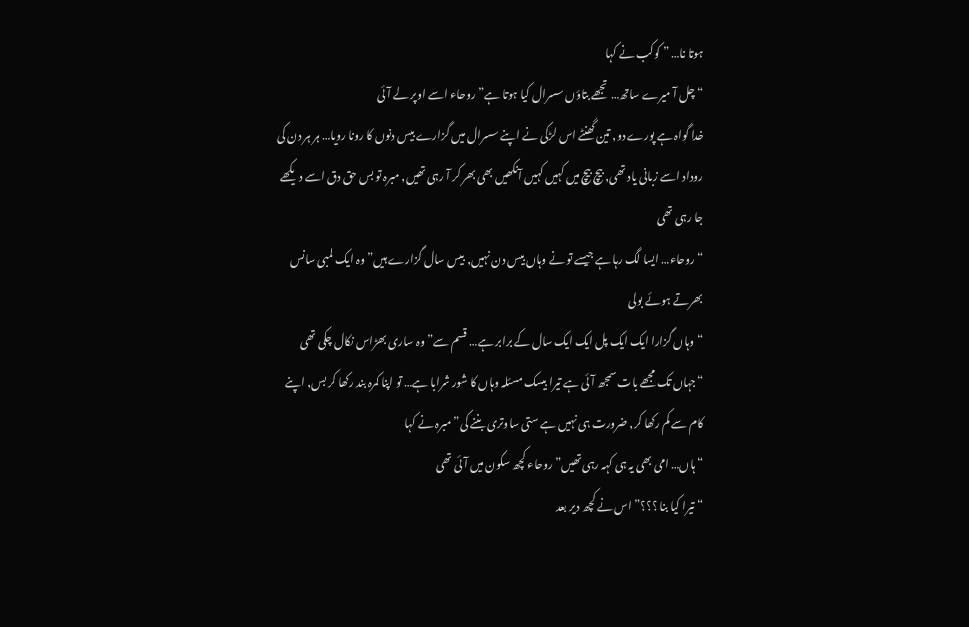ہوتا نا… ” کوکب نے کہا
“چل آ میرے ساتھ… تجھے بتاؤں سسرال کیا ہوتا ہے” روحاء اسے اوپر لے آئی
خدا گواہ ہے پورے دو, تین گھنٹے اس لڑکی نے اپنے سسرال میں گزارے بیس دنوں کا رونا رویا… ہر ہر دن کی روداد اسے زبانی یاد تھی, بیچ بیچ میں کہیں کہیں آنکھیں بھی بھر کر آ رہی تھیں, مبرہ تو بس حق دق اسے دیکھے جا رہی تھی
“روحاء… ایسا لگ رہا ہے جیسے تو نے وہاں بیس دن نہیں, بیس سال گزارے ہیں” وہ ایک لمبی سانس بھرتے ہوئے بولی
“وہاں گزارا ایک ایک پل ایک ایک سال کے برابر ہے… قسم سے” وہ ساری بھڑاس نکال چکی تھی
“جہاں تک مجھے بات سمجھ آئی ہے تیرا بیسک مسئلہ وہاں کا شور شرابا ہے… تو اپنا کمرہ بند رکھا کر بس, اپنے کام سے کم رکھا کر, ضرورت ہی نہیں ہے ستی ساوتری بننے کی” مبرہ نے کہا
“ہاں… امی بھی یہ ہی کہہ رہی تھیں” روحاء کچھ سکون میں آئی تھی
“تیرا کیا بنا ؟؟؟” اس نے کچھ دیر بعد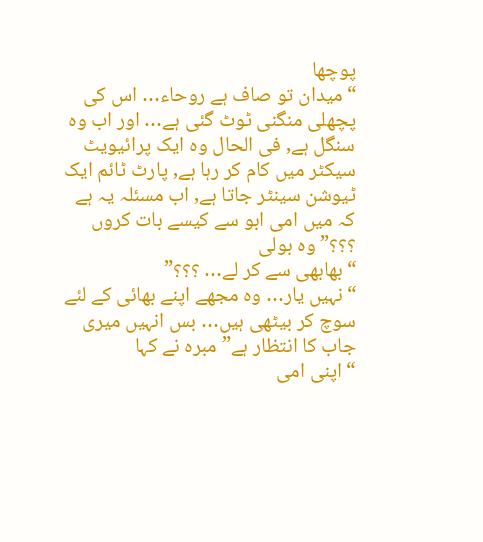پوچھا
“میدان تو صاف ہے روحاء… اس کی پچھلی منگنی ٹوٹ گئی ہے… اور اب وہ سنگل ہے, فی الحال وہ ایک پرائیویٹ سیکٹر میں کام کر رہا ہے, پارٹ ٹائم ایک ٹیوشن سینٹر جاتا ہے, اب مسئلہ یہ ہے کہ میں امی ابو سے کیسے بات کروں ؟؟؟” وہ بولی
“بھابھی سے کر لے… ؟؟؟”
“نہیں یار… وہ مجھے اپنے بھائی کے لئے سوچ کر بیٹھی ہیں… بس انہیں میری جاب کا انتظار ہے” مبرہ نے کہا
“اپنی امی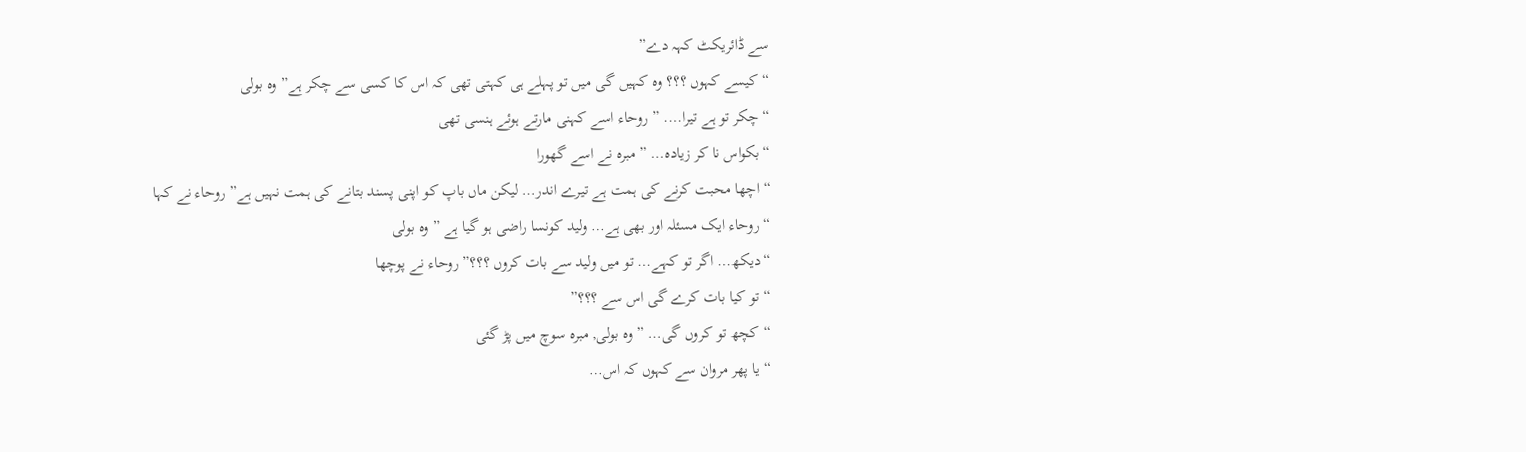سے ڈائریکٹ کہہ دے”
“کیسے کہوں ؟؟؟ وہ کہیں گی میں تو پہلے ہی کہتی تھی کہ اس کا کسی سے چکر ہے” وہ بولی
“چکر تو ہے تیرا…. ” روحاء اسے کہنی مارتے ہوئے ہنسی تھی
“بکواس نا کر زیادہ… ” مبرہ نے اسے گھورا
“اچھا محبت کرنے کی ہمت ہے تیرے اندر… لیکن ماں باپ کو اپنی پسند بتانے کی ہمت نہیں ہے” روحاء نے کہا
“روحاء ایک مسئلہ اور بھی ہے… ولید کونسا راضی ہو گیا ہے ” وہ بولی
“دیکھ… اگر تو کہے… تو میں ولید سے بات کروں ؟؟؟” روحاء نے پوچھا
“تو کیا بات کرے گی اس سے ؟؟؟”
“کچھ تو کروں گی… ” وہ بولی, مبرہ سوچ میں پڑ گئی
“یا پھر مروان سے کہوں کہ اس…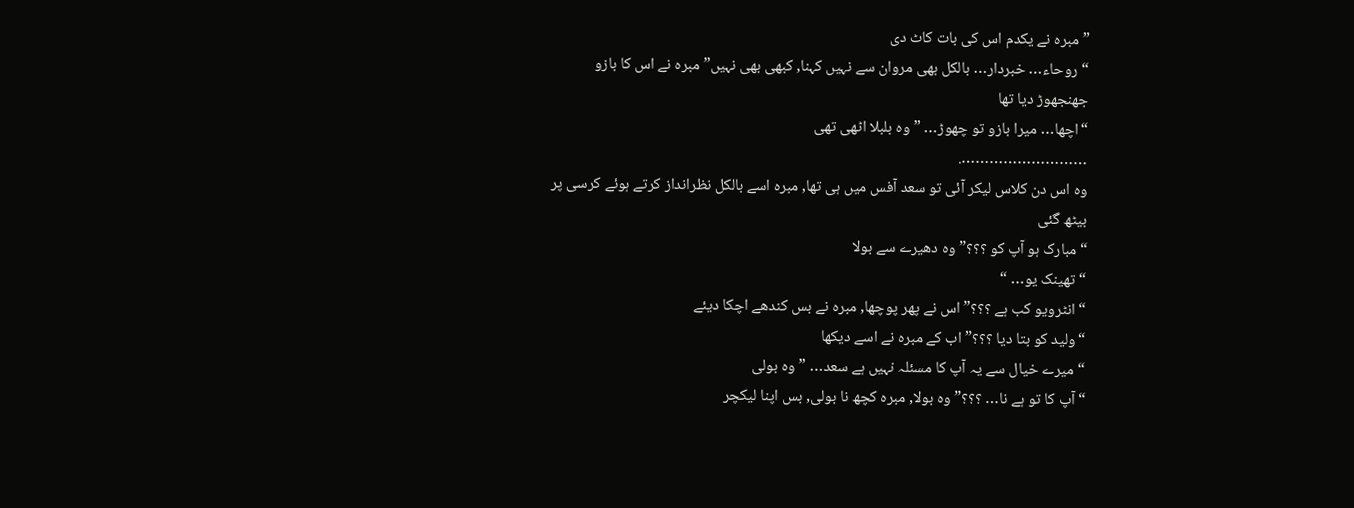” مبرہ نے یکدم اس کی بات کاٹ دی
“روحاء… خبردار… بالکل بھی مروان سے نہیں کہنا, کبھی بھی نہیں” مبرہ نے اس کا بازو جھنجھوڑ دیا تھا
“اچھا… میرا بازو تو چھوڑ… ” وہ بلبلا اٹھی تھی
……………………….
وہ اس دن کلاس لیکر آئی تو سعد آفس میں ہی تھا, مبرہ اسے بالکل نظرانداز کرتے ہوئے کرسی پر بیٹھ گئی
“مبارک ہو آپ کو ؟؟؟” وہ دھیرے سے بولا
“تھینک یو… “
“انٹرویو کب ہے ؟؟؟” اس نے پھر پوچھا, مبرہ نے بس کندھے اچکا دیئے
“ولید کو بتا دیا ؟؟؟” اب کے مبرہ نے اسے دیکھا
“میرے خیال سے یہ آپ کا مسئلہ نہیں ہے سعد… ” وہ بولی
“آپ کا تو ہے نا… ؟؟؟” وہ بولا, مبرہ کچھ نا بولی, بس اپنا لیکچر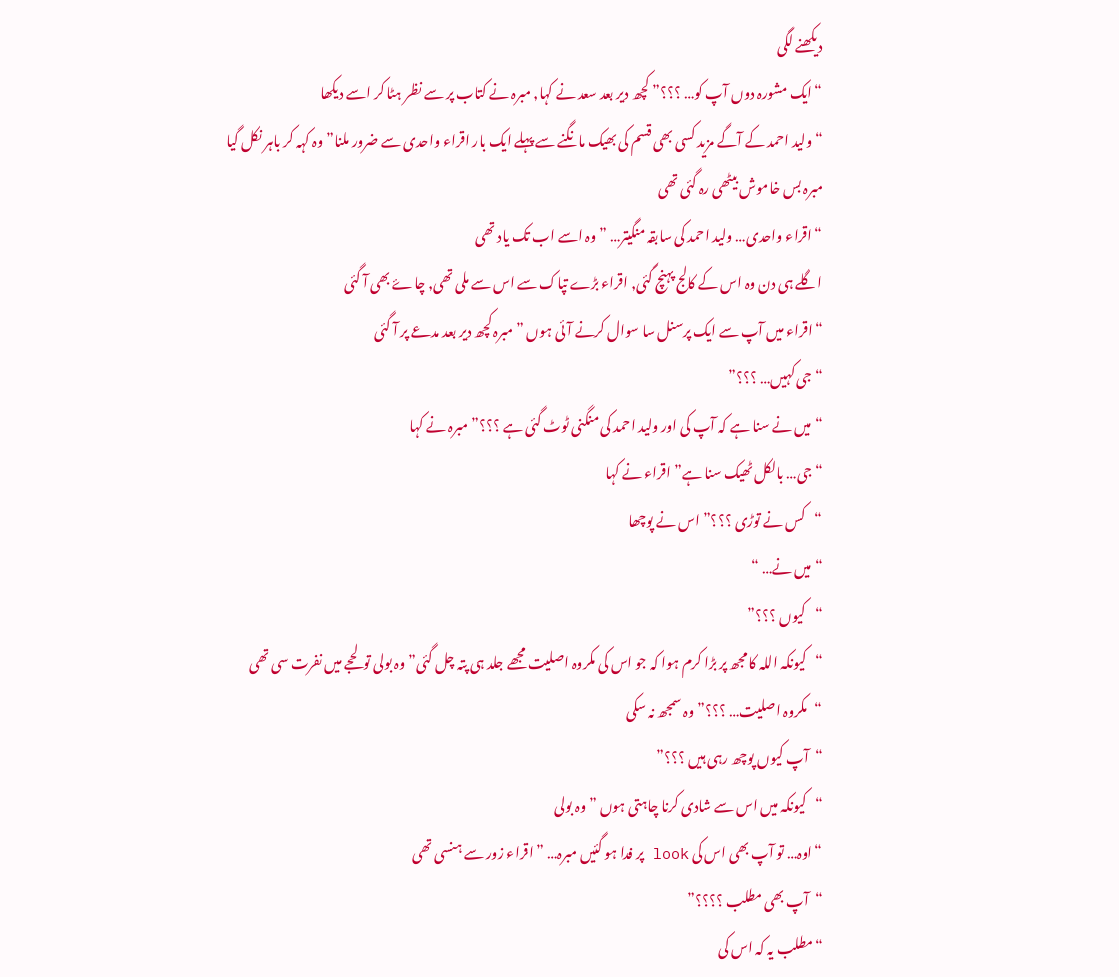دیکھنے لگی
“ایک مشورہ دوں آپ کو… ؟؟؟” کچھ دیر بعد سعد نے کہا, مبرہ نے کتاب پر سے نظر ہٹا کر اسے دیکھا
“ولید احمد کے آگے مزید کسی بھی قسم کی بھیک مانگنے سے پہلے ایک بار اقراء واحدی سے ضرور ملنا” وہ کہہ کر باہر نکل گیا
مبرہ بس خاموش بیٹھی رہ گئی تھی
“اقراء واحدی… ولید احمد کی سابقہ منگیتر… ” وہ اسے اب تک یاد تھی
اگلے ہی دن وہ اس کے کالج پہنچ گئی, اقراء بڑے تپاک سے اس سے ملی تھی, چاۓ بھی آ گئی
“اقراء میں آپ سے ایک پرسنل سا سوال کرنے آئی ہوں ” مبرہ کچھ دیر بعد مدعے پر آ گئی
“جی کہیں… ؟؟؟”
“میں نے سنا ہے کہ آپ کی اور ولید احمد کی منگنی ٹوٹ گئی ہے ؟؟؟” مبرہ نے کہا
“جی… بالکل ٹھیک سنا ہے” اقراء نے کہا
“کس نے توڑی ؟؟؟” اس نے پوچھا
“میں نے… “
“کیوں ؟؟؟”
“کیونکہ اللہ کا مجھ پر بڑا کرم ہوا کہ جو اس کی مکروہ اصلیت مجھے جلد ہی پتہ چل گئی” وہ بولی تو لحجے میں نفرت سی تھی
“مکروہ اصلیت… ؟؟؟” وہ سمجھ نہ سکی
“آپ کیوں پوچھ رہی ہیں ؟؟؟”
“کیونکہ میں اس سے شادی کرنا چاہتی ہوں ” وہ بولی
“اوہ… تو آپ بھی اس کی look پر فدا ہو گئیں مبرہ… ” اقراء زور سے ہنسی تھی
“آپ بھی مطلب ؟؟؟؟”
“مطلب یہ کہ اس کی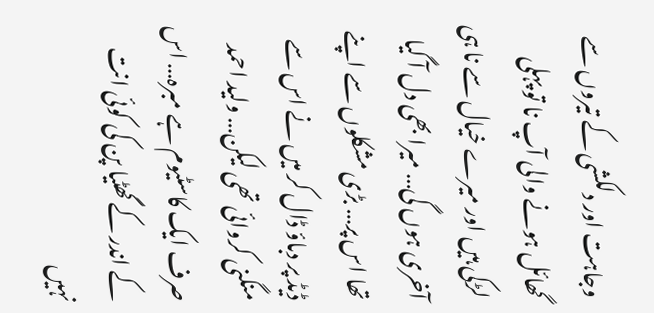وجاہت اور دلکشی کے تیروں سے گھائل ہونے والی آپ نا تو پہلی لڑکی ہیں اور میرے خیال سے نا ہی آخری ہوں گی… میرا بھی دل آ گیا تھا اس پر… بڑی مشکلوں سے اپنے ڈیڈ پر دباؤ ڈال کر میں نے اس سے منگنی کروائی تھی لیکن… ولید احمد صرف ایک کاسٹیوم ہے مبرہ… اس کے اندر کے گھٹیا پن کی کوئی انت نہیں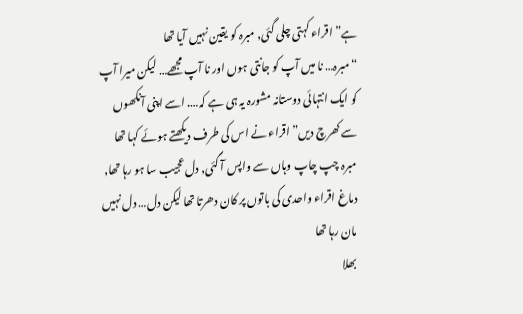ہے” اقراء کہتی چلی گئی, مبرہ کو یقین نہیں آیا تھا
“مبرہ… نا میں آپ کو جانتی ہوں اور نا آپ مجھے… لیکن میرا آپ کو ایک انتہائی دوستانہ مشورہ یہ ہی ہے کہ…. اسے اپنی آنکھوں سے کھرچ دیں” اقراء نے اس کی طرف دیکھتے ہوئے کہا تھا
مبرہ چپ چاپ وہاں سے واپس آ گئی, دل عجیب سا ہو رہا تھا, دماغ اقراء واحدی کی باتوں پر کان دھرتا تھا لیکن دل… دل نہیں مان رہا تھا
بھلا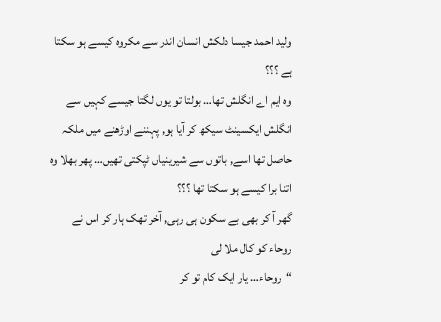ولید احمد جیسا دلکش انسان اندر سے مکروہ کیسے ہو سکتا ہے ؟؟؟
وہ ایم اے انگلش تھا… بولتا تو یوں لگتا جیسے کہیں سے انگلش ایکسینٹ سیکھ کر آیا ہو, پہننے اوڑھنے میں ملکہ حاصل تھا اسے, باتوں سے شیرینیاں ٹپکتی تھیں… پھر بھلا وہ اتنا برا کیسے ہو سکتا تھا ؟؟؟
گھر آ کر بھی بے سکون ہی رہی, آخر تھک ہار کر اس نے روحاء کو کال ملا لی
“روحاء… یار ایک کام تو کر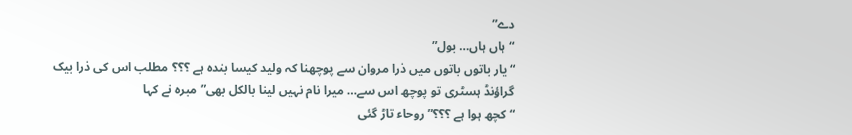دے”
“ہاں ہاں… بول”
“یار باتوں باتوں میں ذرا مروان سے پوچھنا کہ ولید کیسا بندہ ہے ؟؟؟ مطلب اس کی ذرا بیک گراؤنڈ ہسٹری تو پوچھ اس سے… میرا نام نہیں لینا بالکل بھی” مبرہ نے کہا
“کچھ ہوا ہے ؟؟؟” روحاء تاڑ گئی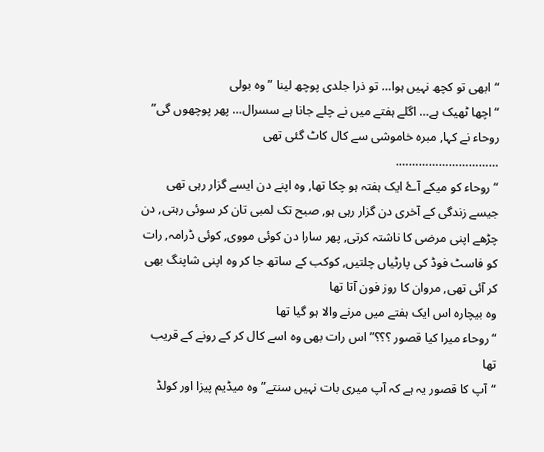“ابھی تو کچھ نہیں ہوا… تو ذرا جلدی پوچھ لینا ” وہ بولی
“اچھا ٹھیک ہے… اگلے ہفتے میں نے چلے جانا ہے سسرال… پھر پوچھوں گی” روحاء نے کہا, مبرہ خاموشی سے کال کاٹ گئی تھی
………………………….
“روحاء کو میکے آۓ ایک ہفتہ ہو چکا تھا, وہ اپنے دن ایسے گزار رہی تھی جیسے زندگی کے آخری دن گزار رہی ہو, صبح تک لمبی تان کر سوئی رہتی, دن چڑھے اپنی مرضی کا ناشتہ کرتی, پھر سارا دن کوئی مووی, کوئی ڈرامہ, رات کو فاسٹ فوڈ کی پارٹیاں چلتیں, کوکب کے ساتھ جا کر وہ اپنی شاپنگ بھی کر آئی تھی, مروان کا روز فون آتا تھا
وہ بیچارہ اس ایک ہفتے میں مرنے والا ہو گیا تھا
“روحاء میرا کیا قصور ؟؟؟” اس رات بھی وہ اسے کال کر کے رونے کے قریب تھا
“آپ کا قصور یہ ہے کہ آپ میری بات نہیں سنتے” وہ میڈیم پیزا اور کولڈ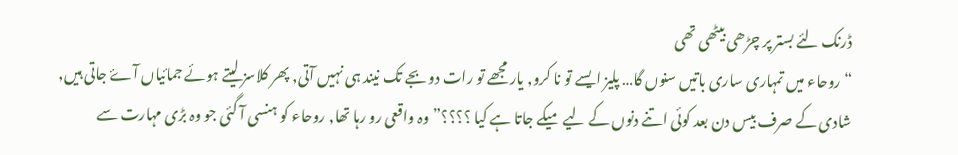ڈرنک لئے بستر پر چڑھی بیٹھی تھی
“روحاء میں تمہاری ساری باتیں سنوں گا… پلیز ایسے تو نا کرو, یار مجھے تو رات دو بجے تک نیند ہی نہیں آتی, پھر کلاسز لیتے ہوئے جمائیاں آۓ جاتی ہیں, شادی کے صرف بیس دن بعد کوئی اتنے دنوں کے لیے میکے جاتا ہے کیا ؟؟؟؟” وہ واقعی رو رہا تھا, روحاء کو ہنسی آ گئی جو وہ بڑی مہارت سے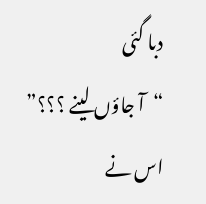دبا گئی
“آ جاؤں لینے ؟؟؟” اس نے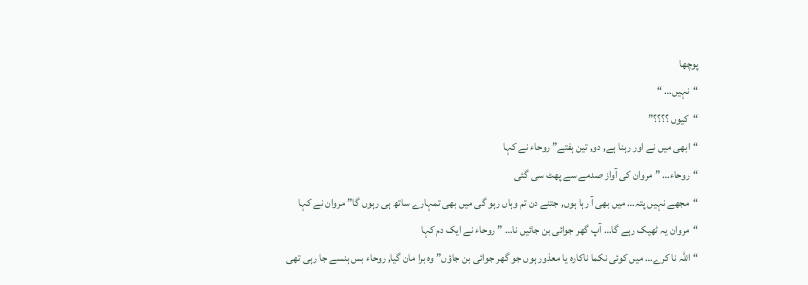پوچھا
“نہیں… “
“کیوں ؟؟؟؟”
“ابھی میں نے اور رہنا ہے, دو, تین ہفتے” روحاء نے کہا
“روحاء… ” مروان کی آواز صدمے سے پھٹ سی گئی
“مجھے نہیں پتہ… میں بھی آ رہا ہوں, جتنے دن تم وہاں رہو گی میں بھی تمہارے ساتھ ہی رہوں گا” مروان نے کہا
“مروان یہ ٹھیک رہے گا… آپ گھر جوائی بن جائیں نا… ” روحاء نے ایک دم کہا
“اللہ نا کرے… میں کوئی نکما ناکارہ یا معذور ہوں جو گھر جوائی بن جاؤں” وہ برا مان گیا, روحاء بس ہنسے جا رہی تھی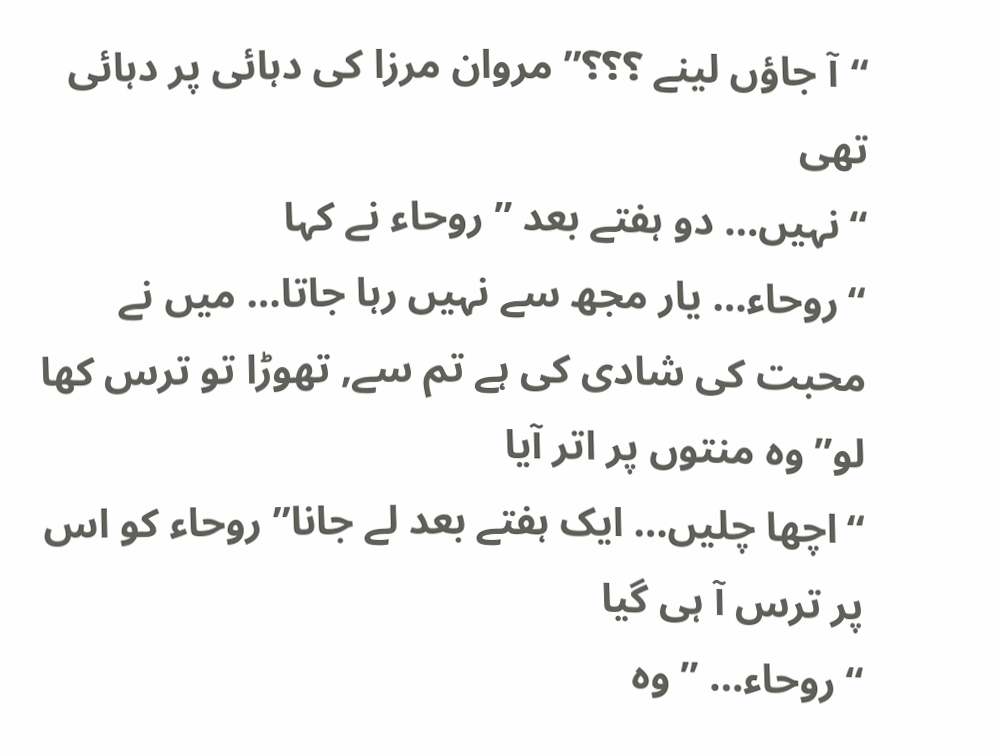“آ جاؤں لینے ؟؟؟” مروان مرزا کی دہائی پر دہائی تھی
“نہیں… دو ہفتے بعد ” روحاء نے کہا
“روحاء… یار مجھ سے نہیں رہا جاتا… میں نے محبت کی شادی کی ہے تم سے, تھوڑا تو ترس کھا لو” وہ منتوں پر اتر آیا
“اچھا چلیں… ایک ہفتے بعد لے جانا” روحاء کو اس پر ترس آ ہی گیا
“روحاء… ” وہ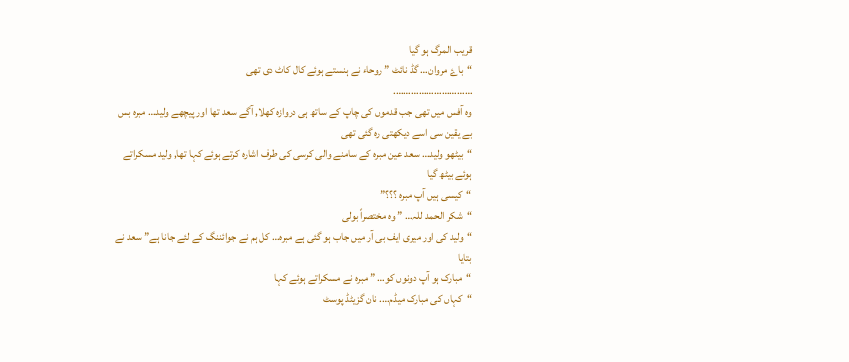قریب المرگ ہو گیا
“باۓ مروان… گڈ نائٹ ” روحاء نے ہنستے ہوئے کال کاٹ دی تھی
………………………….
وہ آفس میں تھی جب قدموں کی چاپ کے ساتھ ہی دروازہ کھلا, آگے سعد تھا اور پیچھے ولید… مبرہ بس بے یقین سی اسے دیکھتی رہ گئی تھی
“بیٹھو ولید… سعد عین مبرہ کے سامنے والی کرسی کی طرف اشارہ کرتے ہوئے کہا تھا, ولید مسکراتے ہوئے بیٹھ گیا
“کیسی ہیں آپ مبرہ ؟؟؟”
“شکر الحمد للہ… ” وہ مختصراً بولی
“ولید کی اور میری ایف بی آر میں جاب ہو گئی ہے مبرہ… کل ہم نے جوائننگ کے لئے جانا ہے” سعد نے بتایا
“مبارک ہو آپ دونوں کو… ” مبرہ نے مسکراتے ہوئے کہا
“کہاں کی مبارک میڈم…. نان گزیٹڈ پوسٹ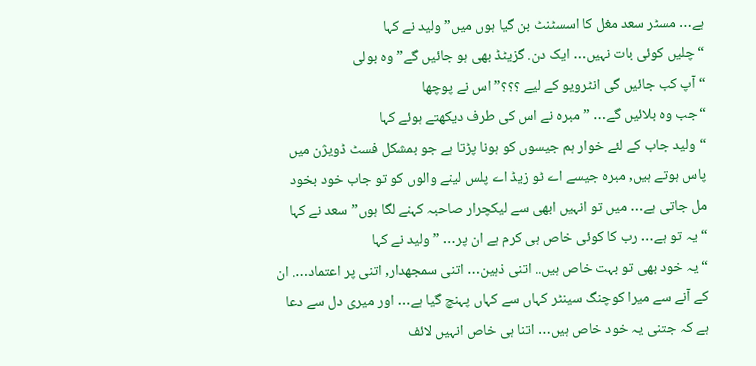ہے… مسٹر سعد مغل کا اسسٹنٹ بن گیا ہوں میں” ولید نے کہا
“چلیں کوئی بات نہیں… ایک دن. گزیٹڈ بھی ہو جائیں گے” وہ بولی
“آپ کب جائیں گی انٹرویو کے لیے ؟؟؟” اس نے پوچھا
“جب وہ بلائیں گے… ” مبرہ نے اس کی طرف دیکھتے ہوئے کہا
“ولید جاب کے لئے خوار ہم جیسوں کو ہونا پڑتا ہے جو بمشکل فسٹ ڈویژن میں پاس ہوتے ہیں, مبرہ جیسے اے ٹو زیڈ اے پلس لینے والوں کو تو جاب خود بخود مل جاتی ہے… میں تو انہیں ابھی سے لیکچرار صاحبہ کہنے لگا ہوں” سعد نے کہا
“یہ تو ہے… رب کا کوئی خاص ہی کرم ہے ان پر… ” ولید نے کہا
“یہ خود بھی تو بہت خاص ہیں.. اتنی ذہین… اتنی سمجھدار, اتنی پر اعتماد…. ان کے آنے سے میرا کوچنگ سینٹر کہاں سے کہاں پہنچ گیا ہے… اور میری دل سے دعا ہے کہ جتنی یہ خود خاص ہیں… اتنا ہی خاص انہیں لائف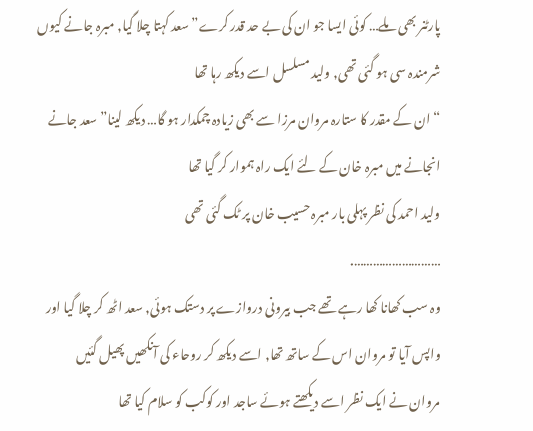پارٹنر بھی ملے… کوئی ایسا جو ان کی بے حد قدر کرے” سعد کہتا چلا گیا, مبرہ جانے کیوں شرمندہ سی ہو گئی تھی, ولید مسلسل اسے دیکھ رہا تھا
“ان کے مقدر کا ستارہ مروان مرزا سے بھی زیادہ چمکدار ہو گا… دیکھ لینا” سعد جانے انجانے میں مبرہ خان کے لئے ایک راہ ہموار کر گیا تھا
ولید احمد کی نظر پہلی بار مبرہ حسیب خان پر ٹک گئی تھی
……………………….
وہ سب کھانا کھا رہے تھے جب بیرونی دروازے پر دستک ہوئی, سعد اٹھ کر چلا گیا اور واپس آیا تو مروان اس کے ساتھ تھا, اسے دیکھ کر روحاء کی آنکھیں پھیل گئیں
مروان نے ایک نظر اسے دیکھتے ہوئے ساجد اور کوکب کو سلام کیا تھا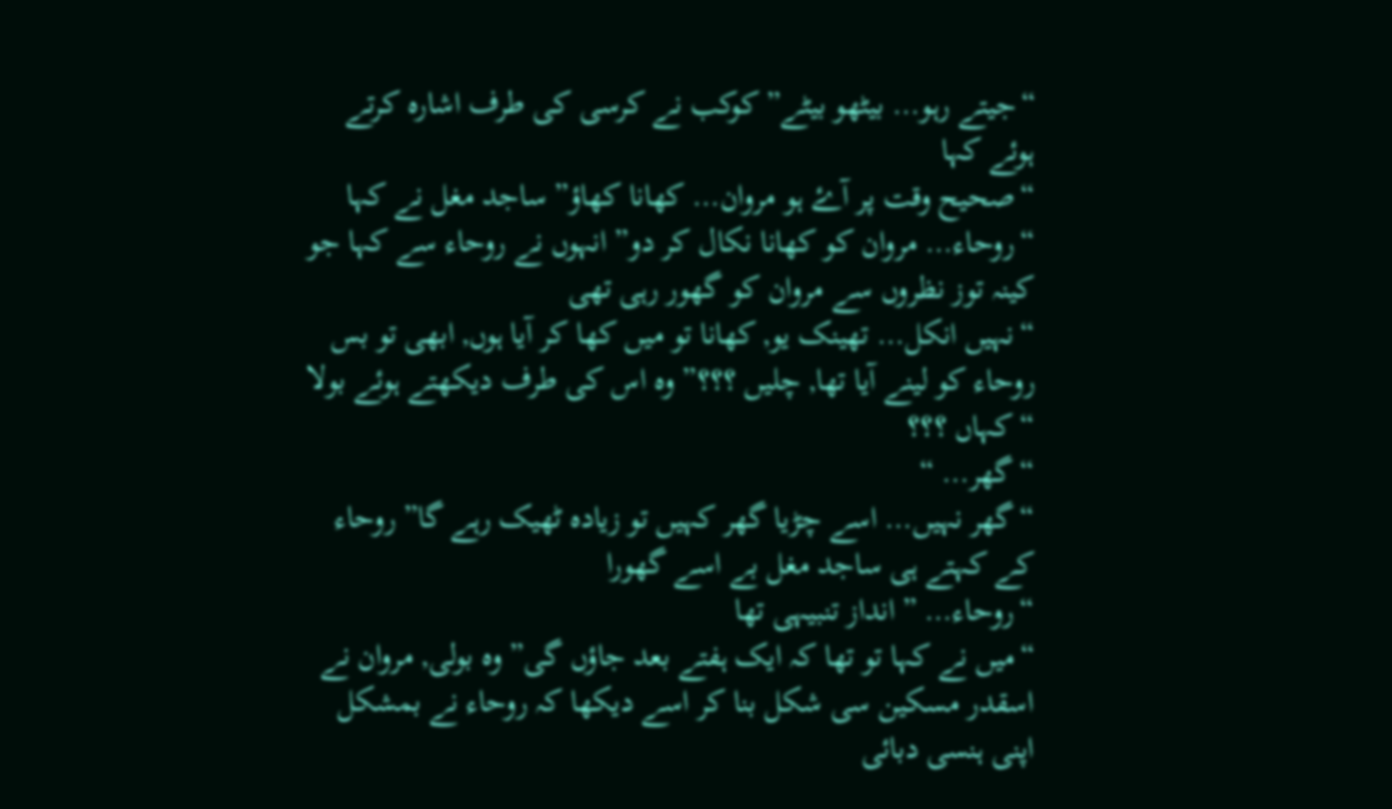“جیتے رہو… بیٹھو بیٹے” کوکب نے کرسی کی طرف اشارہ کرتے ہوئے کہا
“صحیح وقت پر آۓ ہو مروان… کھانا کھاؤ” ساجد مغل نے کہا
“روحاء… مروان کو کھانا نکال کر دو” انہوں نے روحاء سے کہا جو کینہ توز نظروں سے مروان کو گھور رہی تھی
“نہیں انکل… تھینک یو, کھانا تو میں کھا کر آیا ہوں, ابھی تو بس روحاء کو لینے آیا تھا, چلیں ؟؟؟” وہ اس کی طرف دیکھتے ہوئے بولا
“کہاں ؟؟؟
“گھر… “
“گھر نہیں… اسے چڑیا گھر کہیں تو زیادہ ٹھیک رہے گا” روحاء کے کہتے ہی ساجد مغل بے اسے گھورا
“روحاء… ” انداز تنبیہی تھا
“میں نے کہا تو تھا کہ ایک ہفتے بعد جاؤں گی” وہ بولی, مروان نے اسقدر مسکین سی شکل بنا کر اسے دیکھا کہ روحاء نے بمشکل اپنی ہنسی دبائی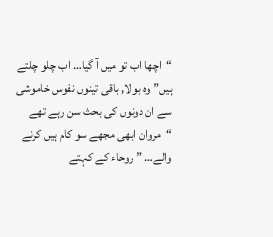“اچھا اب تو میں آ گیا… اب چلو چلتے ہیں” وہ بولا, باقی تینوں نفوس خاموشی سے ان دونوں کی بحث سن رہے تھے
“مروان ابھی مجھے سو کام ہیں کرنے والے… ” روحاء کے کہتے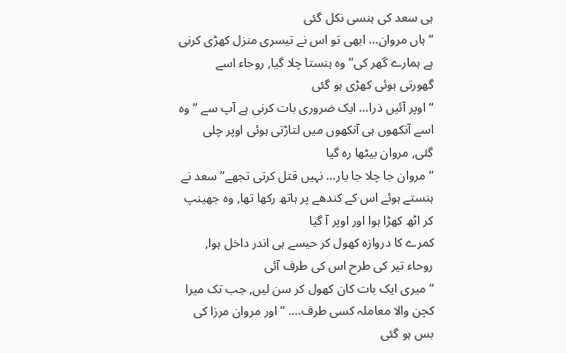ہی سعد کی ہنسی نکل گئی
“ہاں مروان… ابھی تو اس نے تیسری منزل کھڑی کرنی ہے ہمارے گھر کی” وہ ہنستا چلا گیا, روحاء اسے گھورتی ہوئی کھڑی ہو گئی
“اوپر آئیں ذرا… ایک ضروری بات کرنی ہے آپ سے ” وہ اسے آنکھوں ہی آنکھوں میں لتاڑتی ہوئی اوپر چلی گئی, مروان بیٹھا رہ گیا
“مروان جا چلا جا یار… نہیں قتل کرتی تجھے” سعد نے ہنستے ہوئے اس کے کندھے پر ہاتھ رکھا تھا, وہ جھینپ کر اٹھ کھڑا ہوا اور اوپر آ گیا
کمرے کا دروازہ کھول کر حیسے ہی اندر داخل ہوا, روحاء تیر کی طرح اس کی طرف آئی
“میری ایک بات کان کھول کر سن لیں, جب تک میرا کچن والا معاملہ کسی طرف…. ” اور مروان مرزا کی بس ہو گئی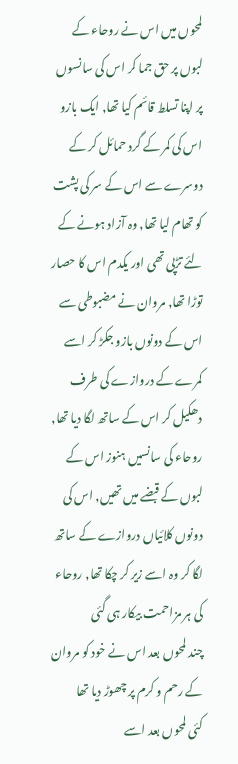لمحوں میں اس نے روحاء کے لبوں پر حق جما کر اس کی سانسوں پر اپنا تسلط قائم کیا تھا, ایک بازو اس کی کمر کے گرد حمائل کر کے دوسرے سے اس کے سر کی پشت کو تھام لیا تھا, وہ آزاد ہونے کے لئے تڑپی تھی اور یکدم اس کا حصار توڑا تھا, مروان نے مضبوطی سے اس کے دونوں بازو جکڑ کر اسے کمرے کے دروازے کی طرف دھکیل کر اس کے ساتھ لگا دیا تھا, روحاء کی سانسیں ہنوز اس کے لبوں کے قبضے میں تھیں, اس کی دونوں کلائیاں دروازے کے ساتھ لگا کر وہ اسے زیر کر چکا تھا, روحاء کی ہر مزاحمت بیکار ہی گئی
چند لمحوں بعد اس نے خود کو مروان کے رحم و کرم پر چھوڑ دیا تھا
کئی لمحوں بعد اسے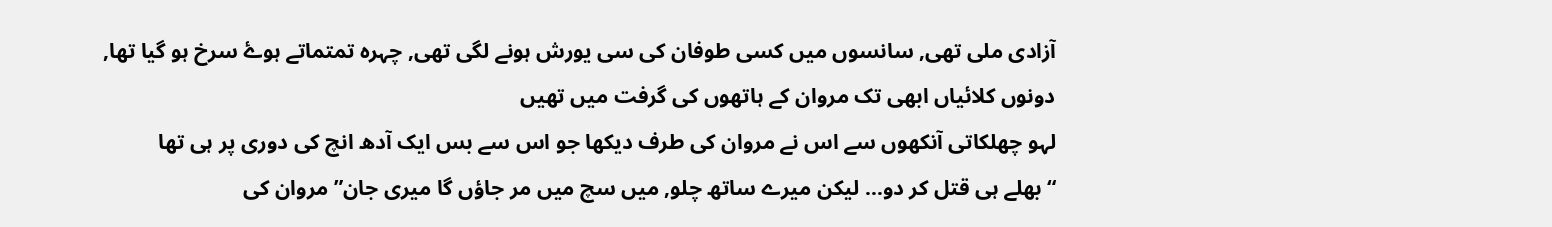آزادی ملی تھی, سانسوں میں کسی طوفان کی سی یورش ہونے لگی تھی, چہرہ تمتماتے ہوۓ سرخ ہو گیا تھا, دونوں کلائیاں ابھی تک مروان کے ہاتھوں کی گرفت میں تھیں
لہو چھلکاتی آنکھوں سے اس نے مروان کی طرف دیکھا جو اس سے بس ایک آدھ انچ کی دوری پر ہی تھا
“بھلے ہی قتل کر دو… لیکن میرے ساتھ چلو, میں سچ میں مر جاؤں گا میری جان” مروان کی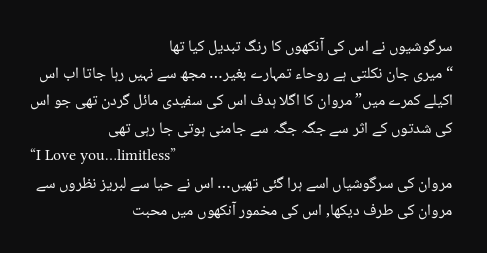سرگوشیوں نے اس کی آنکھوں کا رنگ تبدیل کیا تھا
“میری جان نکلتی ہے روحاء تمہارے بغیر… مجھ سے نہیں رہا جاتا اب اس اکیلے کمرے میں” مروان کا اگلا ہدف اس کی سفیدی مائل گردن تھی جو اس کی شدتوں کے اثر سے جگہ جگہ سے جامنی ہوتی جا رہی تھی
“I Love you…limitless”
مروان کی سرگوشیاں اسے ہرا گئی تھیں… اس نے حیا سے لبریز نظروں سے مروان کی طرف دیکھا, اس کی مخمور آنکھوں میں محبت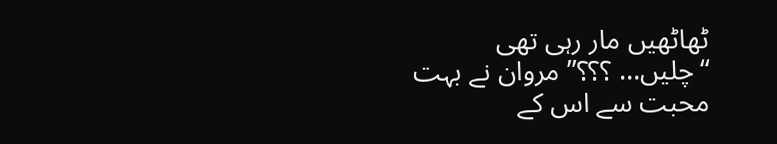ٹھاٹھیں مار رہی تھی
“چلیں… ؟؟؟” مروان نے بہت محبت سے اس کے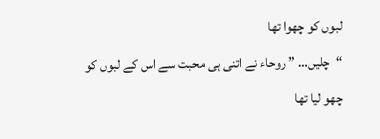لبوں کو چھوا تھا
“چلیں… ” روحاء نے اتنی ہی محبت سے اس کے لبوں کو چھو لیا تھا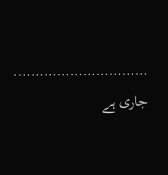………………………….
جاری ہے